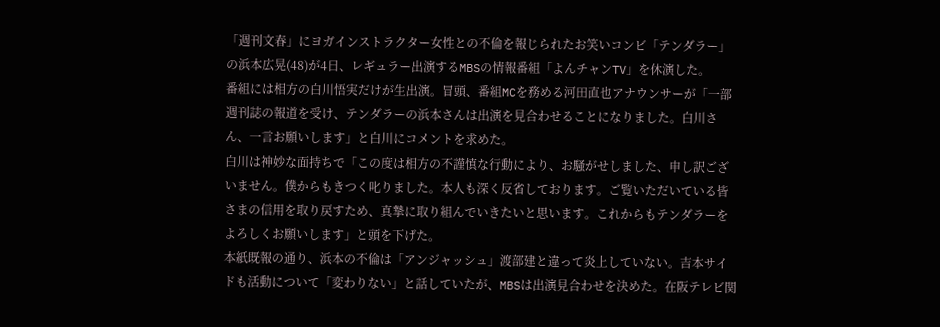「週刊文春」にヨガインストラクター女性との不倫を報じられたお笑いコンビ「テンダラー」の浜本広晃(48)が4日、レギュラー出演するMBSの情報番組「よんチャンTV」を休演した。
番組には相方の白川悟実だけが生出演。冒頭、番組MCを務める河田直也アナウンサーが「一部週刊誌の報道を受け、テンダラーの浜本さんは出演を見合わせることになりました。白川さん、一言お願いします」と白川にコメントを求めた。
白川は神妙な面持ちで「この度は相方の不謹慎な行動により、お騒がせしました、申し訳ございません。僕からもきつく叱りました。本人も深く反省しております。ご覧いただいている皆さまの信用を取り戻すため、真摯に取り組んでいきたいと思います。これからもテンダラーをよろしくお願いします」と頭を下げた。
本紙既報の通り、浜本の不倫は「アンジャッシュ」渡部建と違って炎上していない。吉本サイドも活動について「変わりない」と話していたが、MBSは出演見合わせを決めた。在阪テレビ関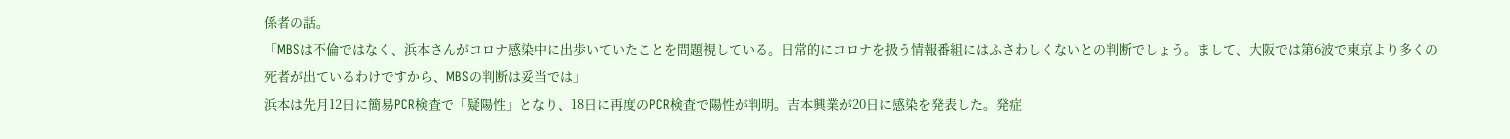係者の話。
「MBSは不倫ではなく、浜本さんがコロナ感染中に出歩いていたことを問題視している。日常的にコロナを扱う情報番組にはふさわしくないとの判断でしょう。まして、大阪では第6波で東京より多くの死者が出ているわけですから、MBSの判断は妥当では」
浜本は先月12日に簡易PCR検査で「疑陽性」となり、18日に再度のPCR検査で陽性が判明。吉本興業が20日に感染を発表した。発症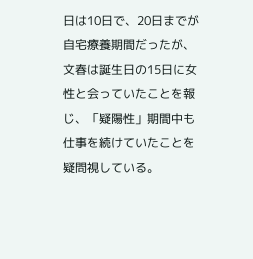日は10日で、20日までが自宅療養期間だったが、文春は誕生日の15日に女性と会っていたことを報じ、「疑陽性」期間中も仕事を続けていたことを疑問視している。